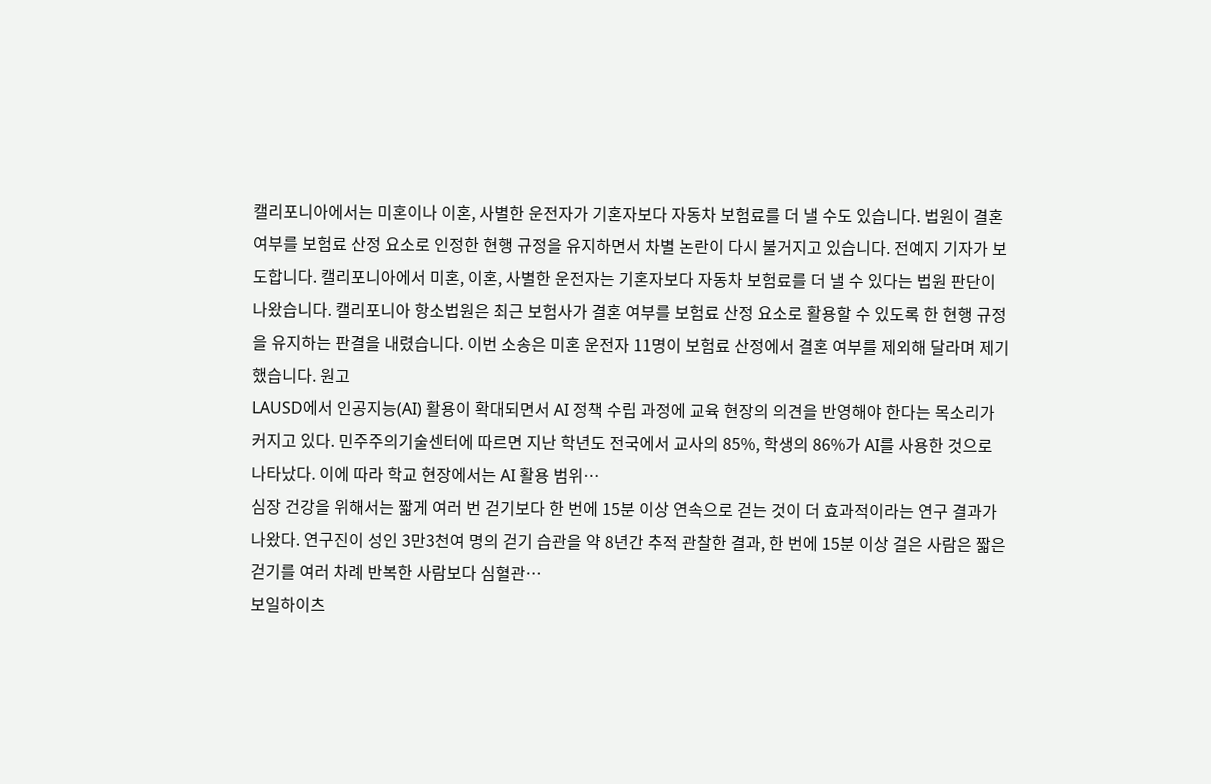캘리포니아에서는 미혼이나 이혼, 사별한 운전자가 기혼자보다 자동차 보험료를 더 낼 수도 있습니다. 법원이 결혼 여부를 보험료 산정 요소로 인정한 현행 규정을 유지하면서 차별 논란이 다시 불거지고 있습니다. 전예지 기자가 보도합니다. 캘리포니아에서 미혼, 이혼, 사별한 운전자는 기혼자보다 자동차 보험료를 더 낼 수 있다는 법원 판단이 나왔습니다. 캘리포니아 항소법원은 최근 보험사가 결혼 여부를 보험료 산정 요소로 활용할 수 있도록 한 현행 규정을 유지하는 판결을 내렸습니다. 이번 소송은 미혼 운전자 11명이 보험료 산정에서 결혼 여부를 제외해 달라며 제기했습니다. 원고
LAUSD에서 인공지능(AI) 활용이 확대되면서 AI 정책 수립 과정에 교육 현장의 의견을 반영해야 한다는 목소리가 커지고 있다. 민주주의기술센터에 따르면 지난 학년도 전국에서 교사의 85%, 학생의 86%가 AI를 사용한 것으로 나타났다. 이에 따라 학교 현장에서는 AI 활용 범위…
심장 건강을 위해서는 짧게 여러 번 걷기보다 한 번에 15분 이상 연속으로 걷는 것이 더 효과적이라는 연구 결과가 나왔다. 연구진이 성인 3만3천여 명의 걷기 습관을 약 8년간 추적 관찰한 결과, 한 번에 15분 이상 걸은 사람은 짧은 걷기를 여러 차례 반복한 사람보다 심혈관…
보일하이츠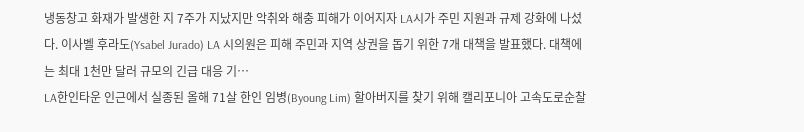냉동창고 화재가 발생한 지 7주가 지났지만 악취와 해충 피해가 이어지자 LA시가 주민 지원과 규제 강화에 나섰다. 이사벨 후라도(Ysabel Jurado) LA 시의원은 피해 주민과 지역 상권을 돕기 위한 7개 대책을 발표했다. 대책에는 최대 1천만 달러 규모의 긴급 대응 기…
LA한인타운 인근에서 실종된 올해 71살 한인 임병(Byoung Lim) 할아버지를 찾기 위해 캘리포니아 고속도로순찰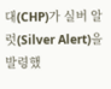대(CHP)가 실버 알럿(Silver Alert)을 발령했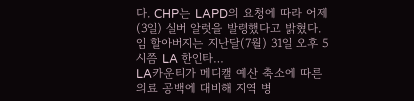다. CHP는 LAPD의 요청에 따라 어제(3일) 실버 알럿을 발령했다고 밝혔다. 임 할아버지는 지난달(7월) 31일 오후 5시쯤 LA 한인타…
LA카운티가 메디캘 예산 축소에 따른 의료 공백에 대비해 지역 병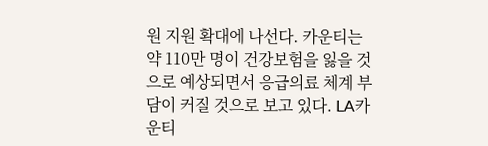원 지원 확대에 나선다. 카운티는 약 110만 명이 건강보험을 잃을 것으로 예상되면서 응급의료 체계 부담이 커질 것으로 보고 있다. LA카운티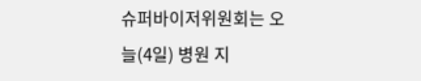슈퍼바이저위원회는 오늘(4일) 병원 지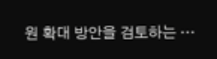원 확대 방안을 검토하는 …